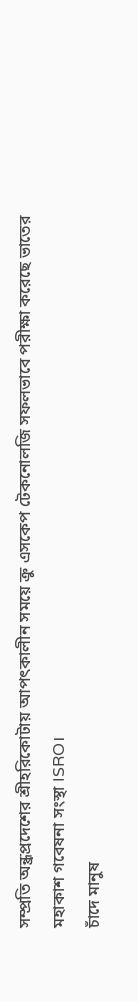সম্প্রতি অন্ধ্রপ্রদেশের শ্রীহরিকোটায় আপৎকালীন সময়ে ক্রু এসকেপ টেকনোলজি সফলভাবে পরীক্ষা করেছে ভাতের মহাকাশ গবেষনা সংস্থা ISRO।
চাঁদে মানুষ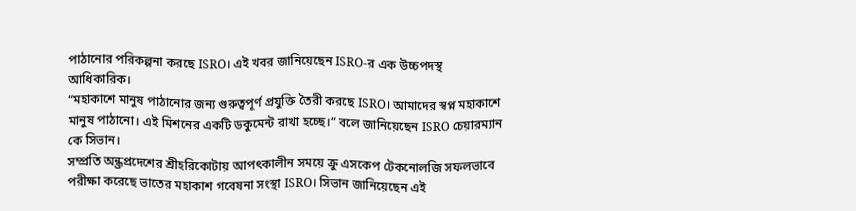পাঠানোর পরিকল্পনা করছে ISRO। এই খবর জানিয়েছেন ISRO-র এক উচ্চপদস্থ আধিকারিক।
“মহাকাশে মানুষ পাঠানোর জন্য গুরুত্বপূর্ণ প্রযুক্তি তৈরী করছে ISRO। আমাদের স্বপ্ন মহাকাশে মানুষ পাঠানো। এই মিশনের একটি ডকুমেন্ট রাখা হচ্ছে।” বলে জানিয়েছেন ISRO চেয়ারম্যান কে সিভান।
সম্প্রতি অন্ধ্রপ্রদেশের শ্রীহরিকোটায় আপৎকালীন সময়ে ক্রু এসকেপ টেকনোলজি সফলভাবে পরীক্ষা করেছে ভাতের মহাকাশ গবেষনা সংস্থা ISRO। সিভান জানিয়েছেন এই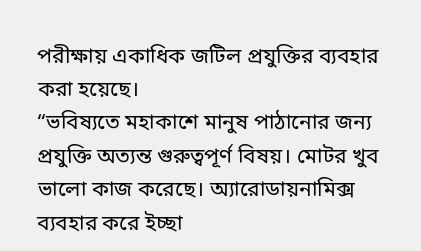পরীক্ষায় একাধিক জটিল প্রযুক্তির ব্যবহার করা হয়েছে।
“ভবিষ্যতে মহাকাশে মানুষ পাঠানোর জন্য প্রযুক্তি অত্যন্ত গুরুত্বপূর্ণ বিষয়। মোটর খুব ভালো কাজ করেছে। অ্যারোডায়নামিক্স ব্যবহার করে ইচ্ছা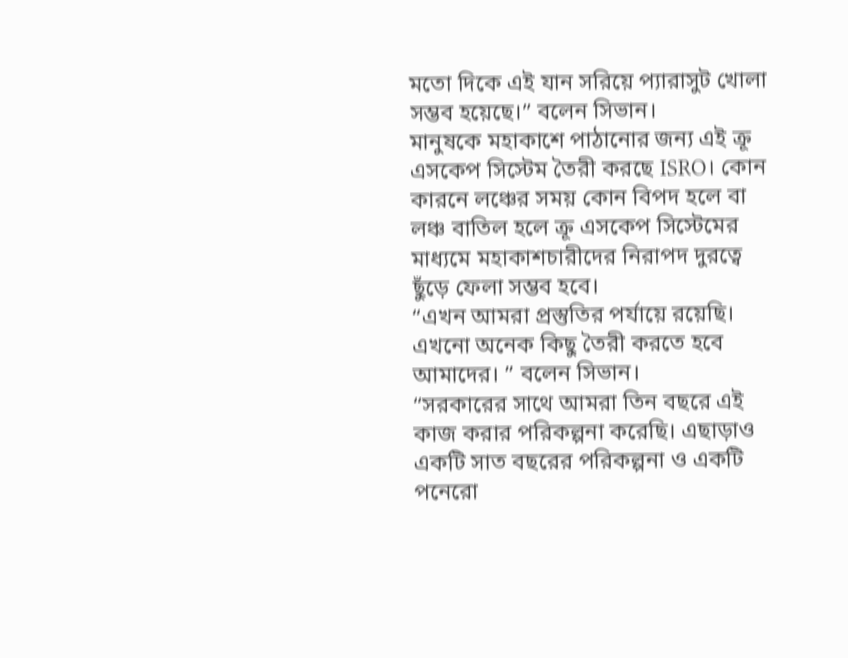মতো দিকে এই যান সরিয়ে প্যারাসুট খোলা সম্ভব হয়েছে।” বলেন সিভান।
মানুষকে মহাকাশে পাঠানোর জন্য এই ক্রূ এসকেপ সিস্টেম তৈরী করছে ISRO। কোন কারনে লঞ্চের সময় কোন বিপদ হলে বা লঞ্চ বাতিল হলে ক্রূ এসকেপ সিস্টেমের মাধ্যমে মহাকাশচারীদের নিরাপদ দুরত্বে ছুঁড়ে ফেলা সম্ভব হবে।
“এখন আমরা প্রস্তুতির পর্যায়ে রয়েছি। এখনো অনেক কিছু তৈরী করতে হবে আমাদের। ” বলেন সিভান।
“সরকারের সাথে আমরা তিন বছরে এই কাজ করার পরিকল্পনা করেছি। এছাড়াও একটি সাত বছরের পরিকল্পনা ও একটি পনেরো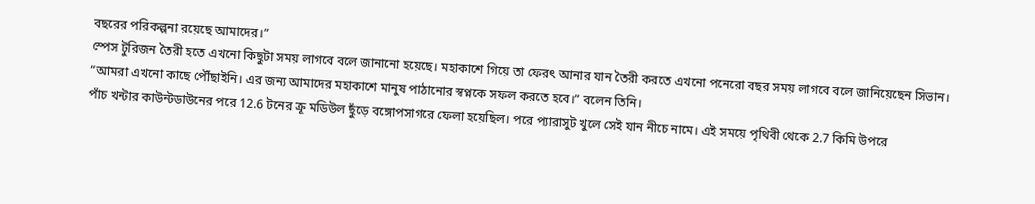বছরের পরিকল্পনা রয়েছে আমাদের।”
স্পেস টুরিজন তৈরী হতে এখনো কিছুটা সময় লাগবে বলে জানানো হয়েছে। মহাকাশে গিয়ে তা ফেরৎ আনার যান তৈরী করতে এখনো পনেরো বছর সময় লাগবে বলে জানিয়েছেন সিভান।
“আমরা এখনো কাছে পৌঁছাইনি। এর জন্য আমাদের মহাকাশে মানুষ পাঠানোর স্বপ্নকে সফল করতে হবে।” বলেন তিনি।
পাঁচ খন্টার কাউন্টডাউনের পরে 12.6 টনের ক্রূ মডিউল ছুঁড়ে বঙ্গোপসাগরে ফেলা হয়েছিল। পরে প্যারাসুট খুলে সেই যান নীচে নামে। এই সময়ে পৃথিবী থেকে 2.7 কিমি উপরে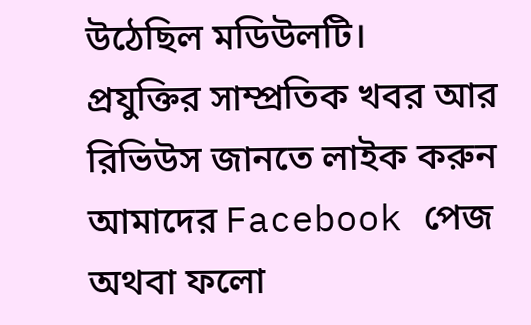উঠেছিল মডিউলটি।
প্রযুক্তির সাম্প্রতিক খবর আর রিভিউস জানতে লাইক করুন আমাদের Facebook পেজ অথবা ফলো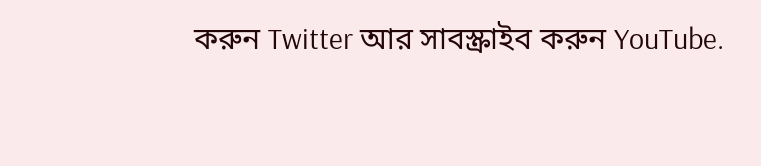করুন Twitter আর সাবস্ক্রাইব করুন YouTube.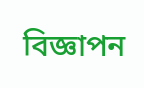বিজ্ঞাপন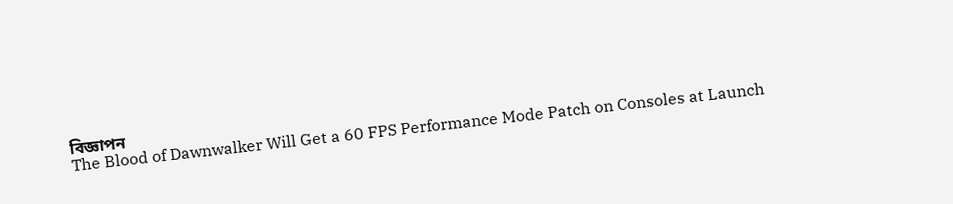বিজ্ঞাপন
The Blood of Dawnwalker Will Get a 60 FPS Performance Mode Patch on Consoles at Launch